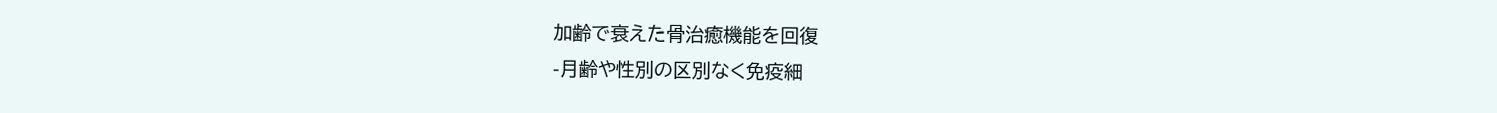加齢で衰えた骨治癒機能を回復
-月齢や性別の区別なく免疫細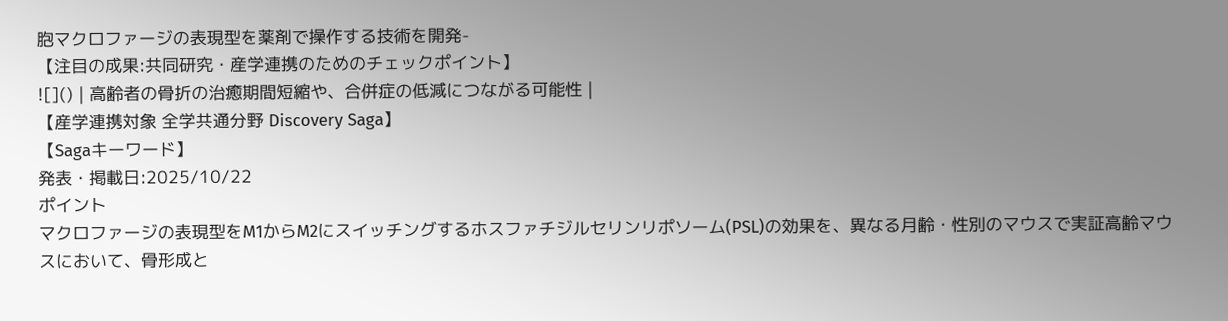胞マクロファージの表現型を薬剤で操作する技術を開発-
【注目の成果:共同研究・産学連携のためのチェックポイント】
![]() | 高齢者の骨折の治癒期間短縮や、合併症の低減につながる可能性 |
【産学連携対象 全学共通分野 Discovery Saga】
【Sagaキーワード】
発表・掲載日:2025/10/22
ポイント
マクロファージの表現型をM1からM2にスイッチングするホスファチジルセリンリポソーム(PSL)の効果を、異なる月齢・性別のマウスで実証高齢マウスにおいて、骨形成と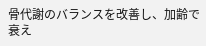骨代謝のバランスを改善し、加齢で衰え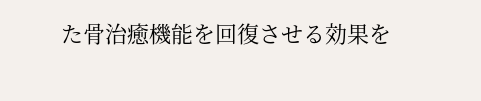た骨治癒機能を回復させる効果を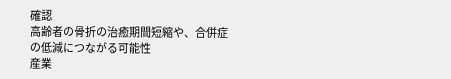確認
高齢者の骨折の治癒期間短縮や、合併症の低減につながる可能性
産業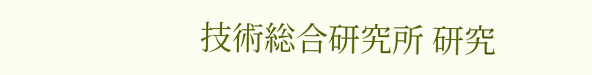技術総合研究所 研究